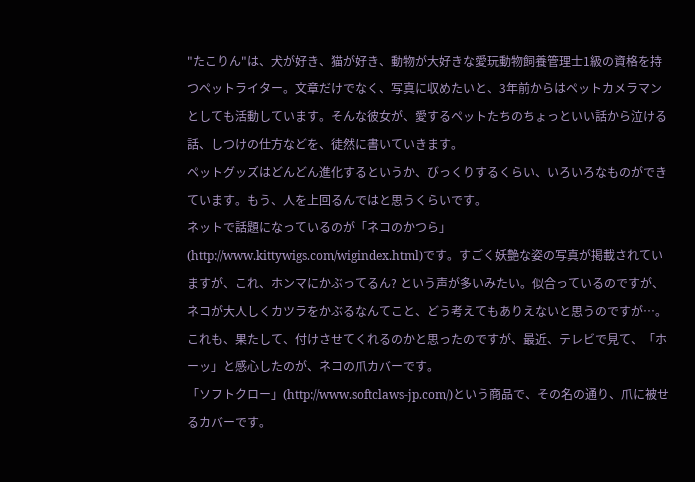"たこりん"は、犬が好き、猫が好き、動物が大好きな愛玩動物飼養管理士1級の資格を持つペットライター。文章だけでなく、写真に収めたいと、3年前からはペットカメラマンとしても活動しています。そんな彼女が、愛するペットたちのちょっといい話から泣ける話、しつけの仕方などを、徒然に書いていきます。
ペットグッズはどんどん進化するというか、びっくりするくらい、いろいろなものができています。もう、人を上回るんではと思うくらいです。
ネットで話題になっているのが「ネコのかつら」(http://www.kittywigs.com/wigindex.html)です。すごく妖艶な姿の写真が掲載されていますが、これ、ホンマにかぶってるん? という声が多いみたい。似合っているのですが、ネコが大人しくカツラをかぶるなんてこと、どう考えてもありえないと思うのですが…。
これも、果たして、付けさせてくれるのかと思ったのですが、最近、テレビで見て、「ホーッ」と感心したのが、ネコの爪カバーです。
「ソフトクロー」(http://www.softclaws-jp.com/)という商品で、その名の通り、爪に被せるカバーです。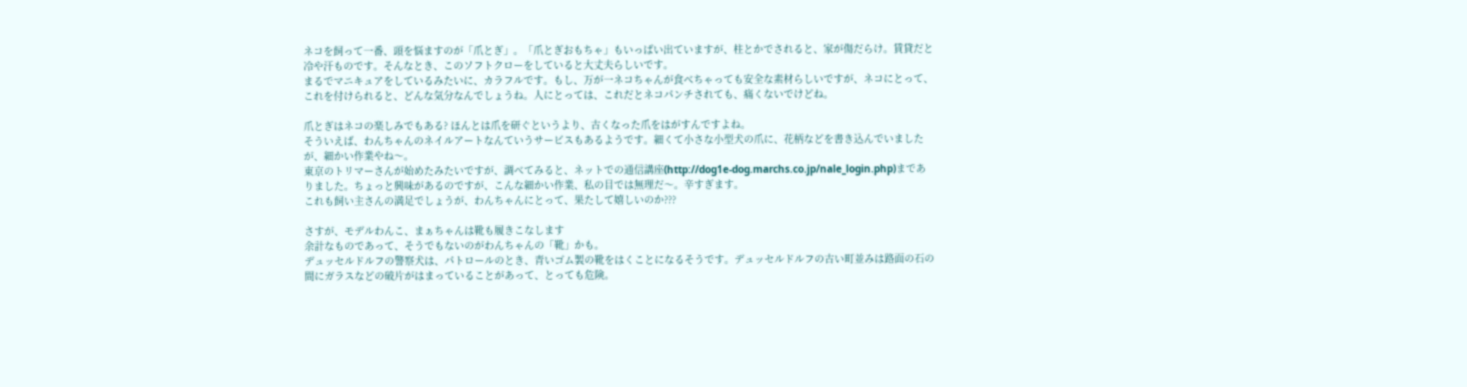ネコを飼って一番、頭を悩ますのが「爪とぎ」。「爪とぎおもちゃ」もいっぱい出ていますが、柱とかでされると、家が傷だらけ。賃貸だと冷や汗ものです。そんなとき、このソフトクローをしていると大丈夫らしいです。
まるでマニキュアをしているみたいに、カラフルです。もし、万が一ネコちゃんが食べちゃっても安全な素材らしいですが、ネコにとって、これを付けられると、どんな気分なんでしょうね。人にとっては、これだとネコパンチされても、痛くないでけどね。

爪とぎはネコの楽しみでもある? ほんとは爪を研ぐというより、古くなった爪をはがすんですよね。
そういえば、わんちゃんのネイルアートなんていうサービスもあるようです。細くて小さな小型犬の爪に、花柄などを書き込んでいましたが、細かい作業やね〜。
東京のトリマーさんが始めたみたいですが、調べてみると、ネットでの通信講座(http://dog1e-dog.marchs.co.jp/nale_login.php)までありました。ちょっと興味があるのですが、こんな細かい作業、私の目では無理だ〜。辛すぎます。
これも飼い主さんの満足でしょうが、わんちゃんにとって、果たして嬉しいのか???

さすが、モデルわんこ、まぁちゃんは靴も履きこなします
余計なものであって、そうでもないのがわんちゃんの「靴」かも。
デュッセルドルフの警察犬は、パトロールのとき、青いゴム製の靴をはくことになるそうです。デュッセルドルフの古い町並みは路面の石の間にガラスなどの破片がはまっていることがあって、とっても危険。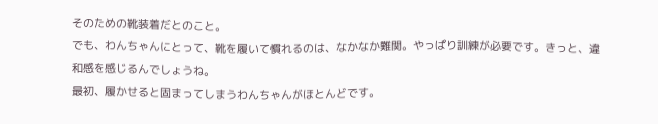そのための靴装着だとのこと。
でも、わんちゃんにとって、靴を履いて慣れるのは、なかなか難関。やっぱり訓練が必要です。きっと、違和感を感じるんでしょうね。
最初、履かせると固まってしまうわんちゃんがほとんどです。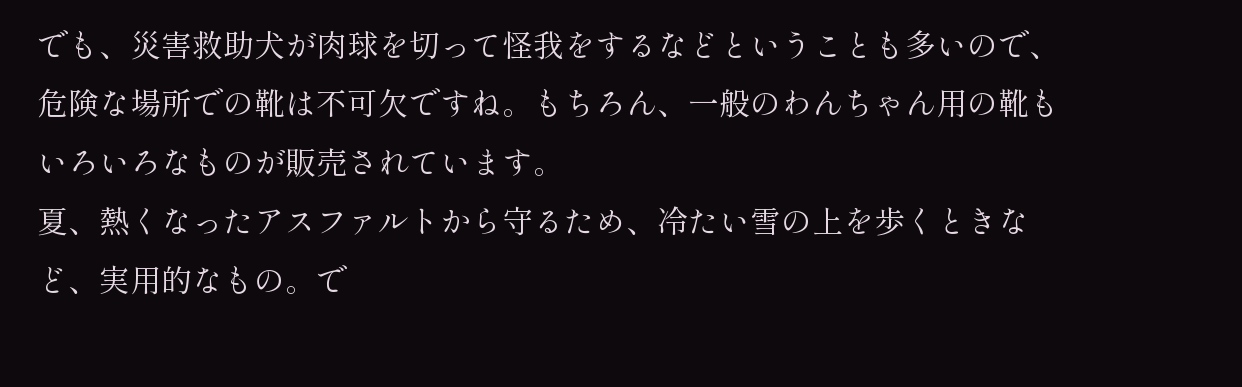でも、災害救助犬が肉球を切って怪我をするなどということも多いので、危険な場所での靴は不可欠ですね。もちろん、一般のわんちゃん用の靴もいろいろなものが販売されています。
夏、熱くなったアスファルトから守るため、冷たい雪の上を歩くときなど、実用的なもの。で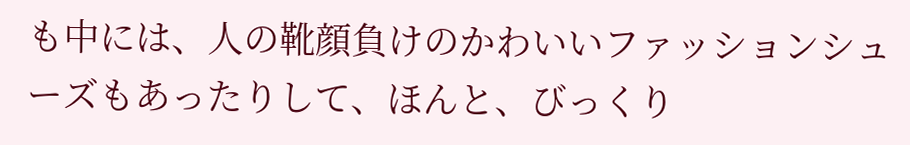も中には、人の靴顔負けのかわいいファッションシューズもあったりして、ほんと、びっくり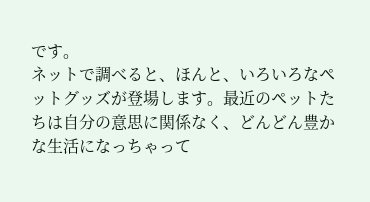です。
ネットで調べると、ほんと、いろいろなペットグッズが登場します。最近のペットたちは自分の意思に関係なく、どんどん豊かな生活になっちゃって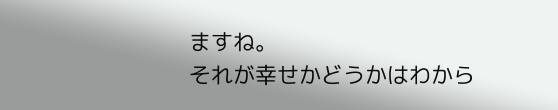ますね。
それが幸せかどうかはわから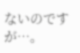ないのですが…。